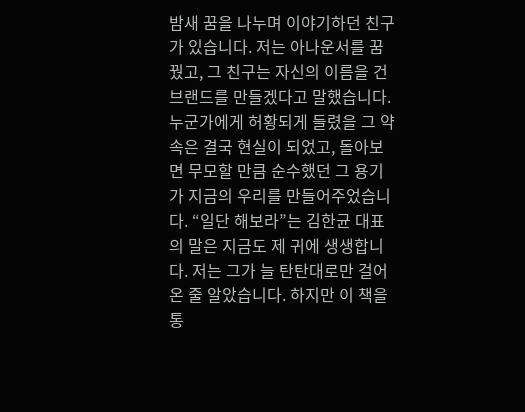밤새 꿈을 나누며 이야기하던 친구가 있습니다. 저는 아나운서를 꿈꿨고, 그 친구는 자신의 이름을 건 브랜드를 만들겠다고 말했습니다. 누군가에게 허황되게 들렸을 그 약속은 결국 현실이 되었고, 돌아보면 무모할 만큼 순수했던 그 용기가 지금의 우리를 만들어주었습니다. “일단 해보라”는 김한균 대표의 말은 지금도 제 귀에 생생합니다. 저는 그가 늘 탄탄대로만 걸어온 줄 알았습니다. 하지만 이 책을 통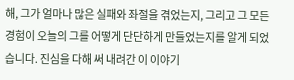해, 그가 얼마나 많은 실패와 좌절을 겪었는지, 그리고 그 모든 경험이 오늘의 그를 어떻게 단단하게 만들었는지를 알게 되었습니다. 진심을 다해 써 내려간 이 이야기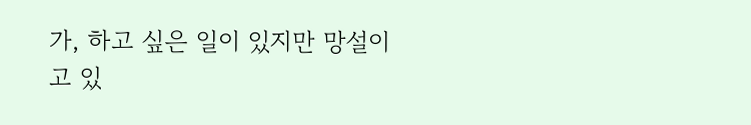가, 하고 싶은 일이 있지만 망설이고 있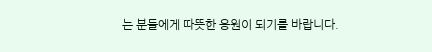는 분들에게 따뜻한 응원이 되기를 바랍니다.